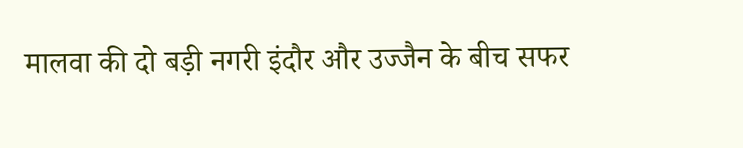मालवा की दो बड़ी नगरी इंदौर और उज्जैन के बीच सफर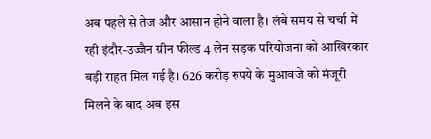अब पहले से तेज और आसान होने वाला है। लंबे समय से चर्चा में रही इंदौर-उज्जैन ग्रीन फील्ड 4 लेन सड़क परियोजना को आखिरकार बड़ी राहत मिल गई है। 626 करोड़ रुपये के मुआवजे को मंजूरी मिलने के बाद अब इस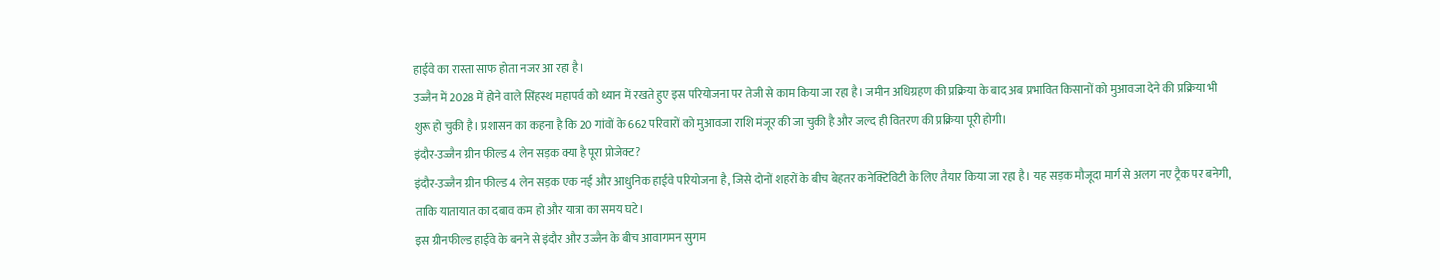हाईवे का रास्ता साफ होता नजर आ रहा है।
उज्जैन में 2028 में होने वाले सिंहस्थ महापर्व को ध्यान में रखते हुए इस परियोजना पर तेजी से काम किया जा रहा है। जमीन अधिग्रहण की प्रक्रिया के बाद अब प्रभावित किसानों को मुआवजा देने की प्रक्रिया भी शुरू हो चुकी है। प्रशासन का कहना है कि 20 गांवों के 662 परिवारों को मुआवजा राशि मंजूर की जा चुकी है और जल्द ही वितरण की प्रक्रिया पूरी होगी।
इंदौर-उज्जैन ग्रीन फील्ड 4 लेन सड़क क्या है पूरा प्रोजेक्ट?
इंदौर-उज्जैन ग्रीन फील्ड 4 लेन सड़क एक नई और आधुनिक हाईवे परियोजना है, जिसे दोनों शहरों के बीच बेहतर कनेक्टिविटी के लिए तैयार किया जा रहा है। यह सड़क मौजूदा मार्ग से अलग नए ट्रैक पर बनेगी, ताकि यातायात का दबाव कम हो और यात्रा का समय घटे।
इस ग्रीनफील्ड हाईवे के बनने से इंदौर और उज्जैन के बीच आवागमन सुगम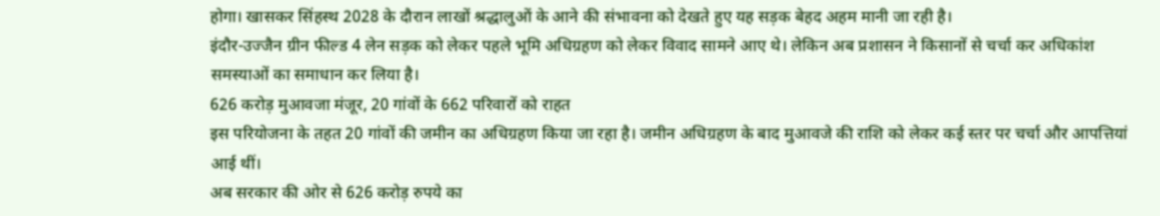होगा। खासकर सिंहस्थ 2028 के दौरान लाखों श्रद्धालुओं के आने की संभावना को देखते हुए यह सड़क बेहद अहम मानी जा रही है।
इंदौर-उज्जैन ग्रीन फील्ड 4 लेन सड़क को लेकर पहले भूमि अधिग्रहण को लेकर विवाद सामने आए थे। लेकिन अब प्रशासन ने किसानों से चर्चा कर अधिकांश समस्याओं का समाधान कर लिया है।
626 करोड़ मुआवजा मंजूर, 20 गांवों के 662 परिवारों को राहत
इस परियोजना के तहत 20 गांवों की जमीन का अधिग्रहण किया जा रहा है। जमीन अधिग्रहण के बाद मुआवजे की राशि को लेकर कई स्तर पर चर्चा और आपत्तियां आई थीं।
अब सरकार की ओर से 626 करोड़ रुपये का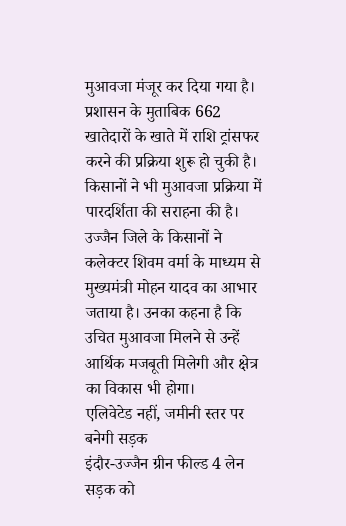मुआवजा मंजूर कर दिया गया है। प्रशासन के मुताबिक 662 खातेदारों के खाते में राशि ट्रांसफर करने की प्रक्रिया शुरू हो चुकी है। किसानों ने भी मुआवजा प्रक्रिया में पारदर्शिता की सराहना की है।
उज्जैन जिले के किसानों ने कलेक्टर शिवम वर्मा के माध्यम से मुख्यमंत्री मोहन यादव का आभार जताया है। उनका कहना है कि उचित मुआवजा मिलने से उन्हें आर्थिक मजबूती मिलेगी और क्षेत्र का विकास भी होगा।
एलिवेटेड नहीं, जमीनी स्तर पर बनेगी सड़क
इंदौर-उज्जैन ग्रीन फील्ड 4 लेन सड़क को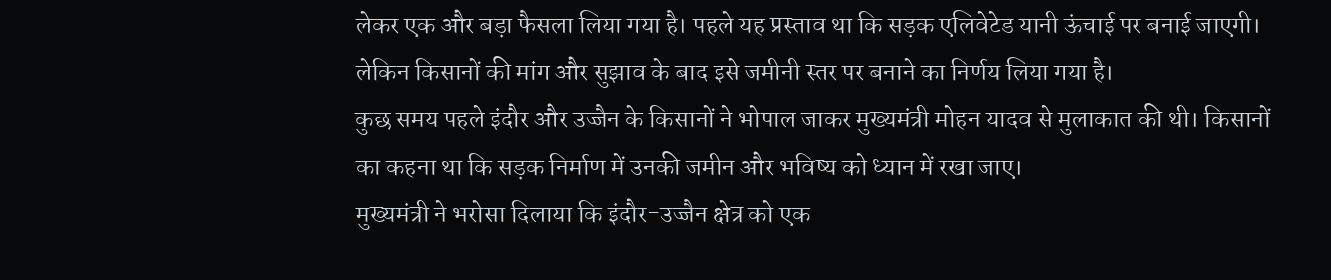लेकर एक और बड़ा फैसला लिया गया है। पहले यह प्रस्ताव था कि सड़क एलिवेटेड यानी ऊंचाई पर बनाई जाएगी। लेकिन किसानों की मांग और सुझाव के बाद इसे जमीनी स्तर पर बनाने का निर्णय लिया गया है।
कुछ समय पहले इंदौर और उज्जैन के किसानों ने भोपाल जाकर मुख्यमंत्री मोहन यादव से मुलाकात की थी। किसानों का कहना था कि सड़क निर्माण में उनकी जमीन और भविष्य को ध्यान में रखा जाए।
मुख्यमंत्री ने भरोसा दिलाया कि इंदौर-उज्जैन क्षेत्र को एक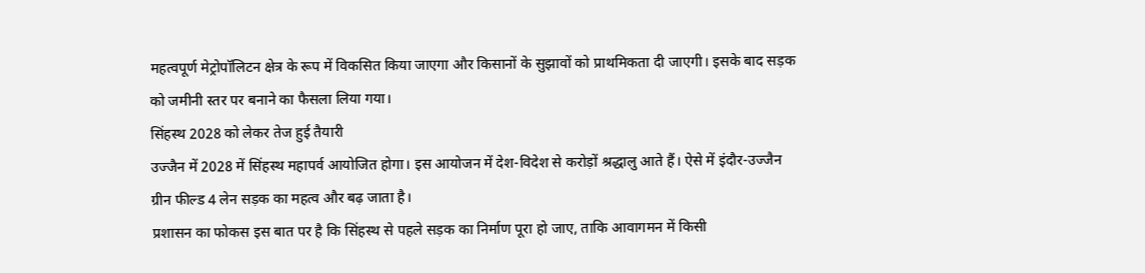महत्वपूर्ण मेट्रोपॉलिटन क्षेत्र के रूप में विकसित किया जाएगा और किसानों के सुझावों को प्राथमिकता दी जाएगी। इसके बाद सड़क को जमीनी स्तर पर बनाने का फैसला लिया गया।
सिंहस्थ 2028 को लेकर तेज हुई तैयारी
उज्जैन में 2028 में सिंहस्थ महापर्व आयोजित होगा। इस आयोजन में देश-विदेश से करोड़ों श्रद्धालु आते हैं। ऐसे में इंदौर-उज्जैन ग्रीन फील्ड 4 लेन सड़क का महत्व और बढ़ जाता है।
प्रशासन का फोकस इस बात पर है कि सिंहस्थ से पहले सड़क का निर्माण पूरा हो जाए, ताकि आवागमन में किसी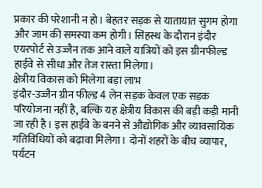प्रकार की परेशानी न हो। बेहतर सड़क से यातायात सुगम होगा और जाम की समस्या कम होगी। सिंहस्थ के दौरान इंदौर एयरपोर्ट से उज्जैन तक आने वाले यात्रियों को इस ग्रीनफील्ड हाईवे से सीधा और तेज रास्ता मिलेगा।
क्षेत्रीय विकास को मिलेगा बड़ा लाभ
इंदौर-उज्जैन ग्रीन फील्ड 4 लेन सड़क केवल एक सड़क परियोजना नहीं है, बल्कि यह क्षेत्रीय विकास की बड़ी कड़ी मानी जा रही है। इस हाईवे के बनने से औद्योगिक और व्यावसायिक गतिविधियों को बढ़ावा मिलेगा। दोनों शहरों के बीच व्यापार, पर्यटन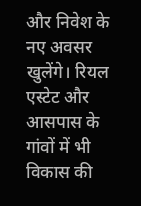और निवेश के नए अवसर खुलेंगे। रियल एस्टेट और आसपास के गांवों में भी विकास की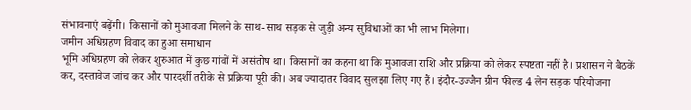संभावनाएं बढ़ेंगी। किसानों को मुआवजा मिलने के साथ-साथ सड़क से जुड़ी अन्य सुविधाओं का भी लाभ मिलेगा।
जमीन अधिग्रहण विवाद का हुआ समाधान
भूमि अधिग्रहण को लेकर शुरुआत में कुछ गांवों में असंतोष था। किसानों का कहना था कि मुआवजा राशि और प्रक्रिया को लेकर स्पष्टता नहीं है। प्रशासन ने बैठकें कर, दस्तावेज जांच कर और पारदर्शी तरीके से प्रक्रिया पूरी की। अब ज्यादातर विवाद सुलझा लिए गए हैं। इंदौर-उज्जैन ग्रीन फील्ड 4 लेन सड़क परियोजना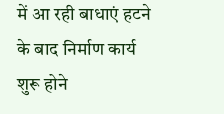में आ रही बाधाएं हटने के बाद निर्माण कार्य शुरू होने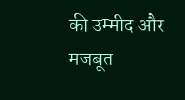की उम्मीद और मजबूत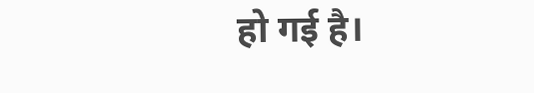हो गई है।